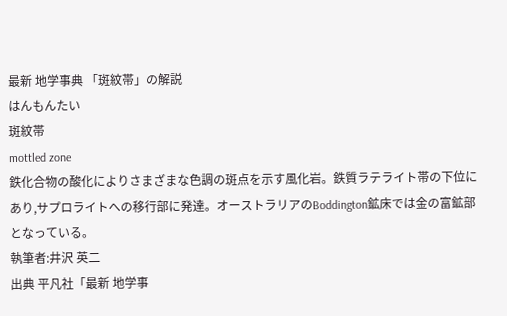最新 地学事典 「斑紋帯」の解説
はんもんたい
斑紋帯
mottled zone
鉄化合物の酸化によりさまざまな色調の斑点を示す風化岩。鉄質ラテライト帯の下位にあり,サプロライトへの移行部に発達。オーストラリアのBoddington鉱床では金の富鉱部となっている。
執筆者:井沢 英二
出典 平凡社「最新 地学事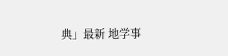典」最新 地学事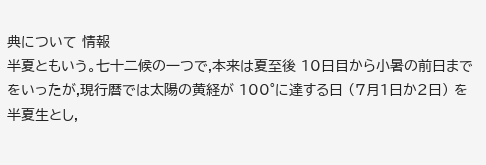典について 情報
半夏ともいう。七十二候の一つで,本来は夏至後 10日目から小暑の前日までをいったが,現行暦では太陽の黄経が 100°に達する日 (7月1日か2日) を半夏生とし,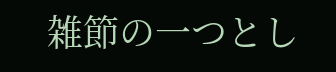雑節の一つとし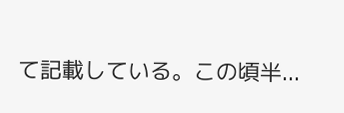て記載している。この頃半...